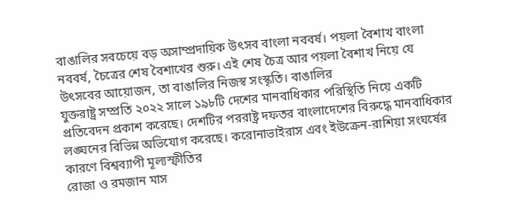বাঙালির সবচেয়ে বড় অসাম্প্রদায়িক উৎসব বাংলা নববর্ষ। পয়লা বৈশাখ বাংলা নববর্ষ, চৈত্রের শেষ বৈশাখের শুরু। এই শেষ চৈত্র আর পয়লা বৈশাখ নিয়ে যে উৎসবের আয়োজন, তা বাঙালির নিজস্ব সংস্কৃতি। বাঙালির
যুক্তরাষ্ট্র সম্প্রতি ২০২২ সালে ১৯৮টি দেশের মানবাধিকার পরিস্থিতি নিয়ে একটি প্রতিবেদন প্রকাশ করেছে। দেশটির পররাষ্ট্র দফতর বাংলাদেশের বিরুদ্ধে মানবাধিকার লঙ্ঘনের বিভিন্ন অভিযোগ করেছে। করোনাভাইরাস এবং ইউক্রেন-রাশিয়া সংঘর্ষের কারণে বিশ্বব্যাপী মূল্যস্ফীতির
রোজা ও রমজান মাস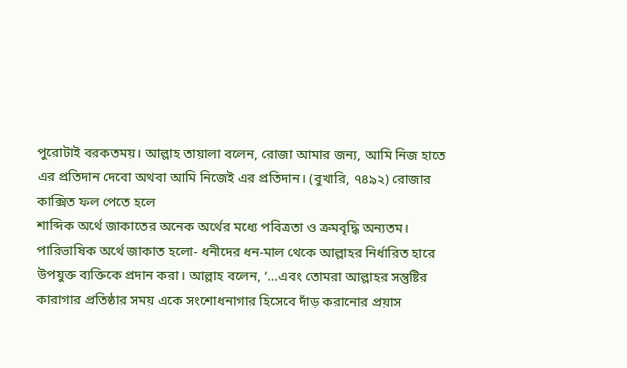পুরোটাই বরকতময়। আল্লাহ তায়ালা বলেন, রোজা আমার জন্য, আমি নিজ হাতে এর প্রতিদান দেবো অথবা আমি নিজেই এর প্রতিদান। (বুখারি, ৭৪৯২) রোজার কাক্সিত ফল পেতে হলে
শাব্দিক অর্থে জাকাতের অনেক অর্থের মধ্যে পবিত্রতা ও ক্রমবৃদ্ধি অন্যতম। পারিভাষিক অর্থে জাকাত হলো- ধনীদের ধন-মাল থেকে আল্লাহর নির্ধারিত হারে উপযুক্ত ব্যক্তিকে প্রদান করা। আল্লাহ বলেন, ‘…এবং তোমরা আল্লাহর সন্তুষ্টির
কারাগার প্রতিষ্ঠার সময় একে সংশোধনাগার হিসেবে দাঁড় করানোর প্রয়াস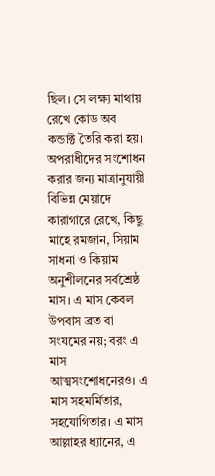ছিল। সে লক্ষ্য মাথায় রেখে কোড অব কন্ডাক্ট তৈরি করা হয়। অপরাধীদের সংশোধন করার জন্য মাত্রানুযায়ী বিভিন্ন মেয়াদে কারাগারে রেখে, কিছু
মাহে রমজান, সিয়াম সাধনা ও কিয়াম অনুশীলনের সর্বশ্রেষ্ঠ মাস। এ মাস কেবল উপবাস ব্রত বা সংযমের নয়; বরং এ মাস আত্মসংশোধনেরও। এ মাস সহমর্মিতার, সহযোগিতার। এ মাস আল্লাহর ধ্যানের, এ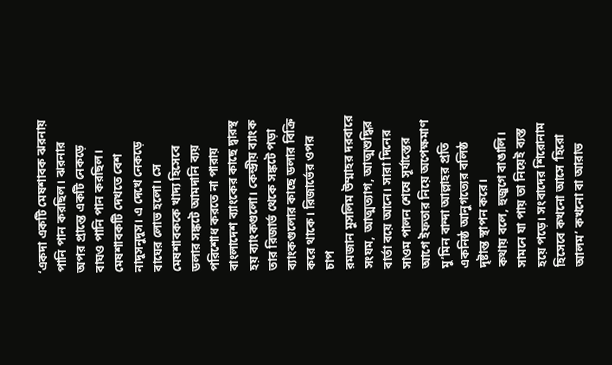‘একদা একটি মেষশাবক ঝরনায় পানি পান করছিল। ঝরনার অপর প্রান্তে একটি নেকড়ে বাঘও পানি পান করছিল। মেষশাবকটি দেখতে বেশ নাদুসনুদুস। এ দেখে নেকড়ে বাঘের লোভ হলো। সে মেষশাবককে খাদ্য হিসেবে
ডলার সঙ্কটে আমদানি ব্যয় পরিশোধ করতে না পারায় বাংলাদেশ ব্যাংকের কাছে দ্বারস্থ হয় ব্যাংকগুলো। কেন্দ্রীয় ব্যাংক তার রিজার্ভ থেকে সঙ্কটে পড়া ব্যাংকগুলোর কাছে ডলার বিক্রি করে থাকে। রিজার্ভের ওপর চাপ
রমজান মুসলিম উম্মাহর দরবারে সংযম, আত্মত্যাগ, আত্মশুদ্ধির বার্তা বয়ে আনে। সারা দিনের সাওম পালন শেষে সূর্যাস্তের আগে ইফতার নিয়ে অপেক্ষমাণ মু’মিন বান্দা আল্লাহর প্রতি একনিষ্ঠ আনুগত্যের বলিষ্ঠ দৃষ্টান্ত স্থাপন করে।
কথায় বলে, হুজুগে বাঙালি। সামনে যা পায় তা নিয়েই ব্যস্ত হয়ে পড়ে। সংবাদের শিরোনাম হিসেবে কখনো আসে ‘হিরো আলম’ কখনো বা আরাভ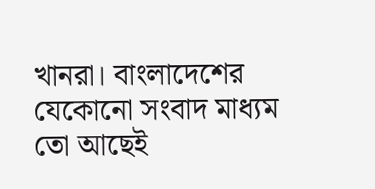খানরা। বাংলাদেশের যেকোনো সংবাদ মাধ্যম তো আছেই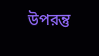উপরন্তু